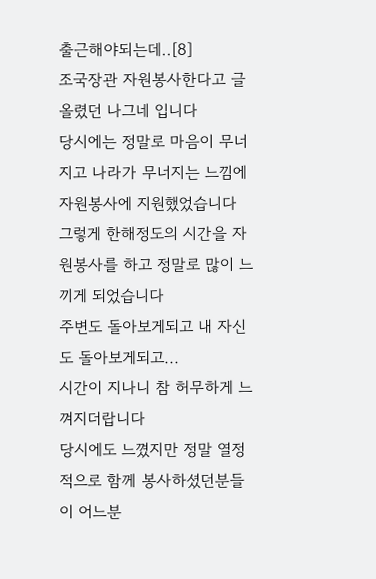출근해야되는데..[8]
조국장관 자원봉사한다고 글올렸던 나그네 입니다
당시에는 정말로 마음이 무너지고 나라가 무너지는 느낌에 자원봉사에 지원했었습니다
그렇게 한해정도의 시간을 자원봉사를 하고 정말로 많이 느끼게 되었습니다
주변도 돌아보게되고 내 자신도 돌아보게되고...
시간이 지나니 참 허무하게 느껴지더랍니다
당시에도 느꼈지만 정말 열정적으로 함께 봉사하셨던분들이 어느분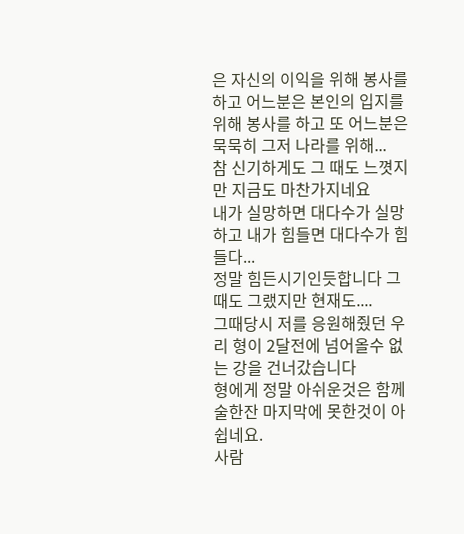은 자신의 이익을 위해 봉사를 하고 어느분은 본인의 입지를위해 봉사를 하고 또 어느분은 묵묵히 그저 나라를 위해...
참 신기하게도 그 때도 느꼇지만 지금도 마찬가지네요
내가 실망하면 대다수가 실망하고 내가 힘들면 대다수가 힘들다...
정말 힘든시기인듯합니다 그때도 그랬지만 현재도....
그때당시 저를 응원해줬던 우리 형이 2달전에 넘어올수 없는 강을 건너갔습니다
형에게 정말 아쉬운것은 함께 술한잔 마지막에 못한것이 아쉽네요.
사람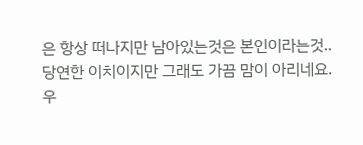은 항상 떠나지만 남아있는것은 본인이라는것..
당연한 이치이지만 그래도 가끔 맘이 아리네요.
우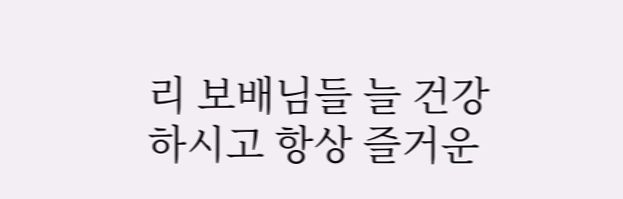리 보배님들 늘 건강하시고 항상 즐거운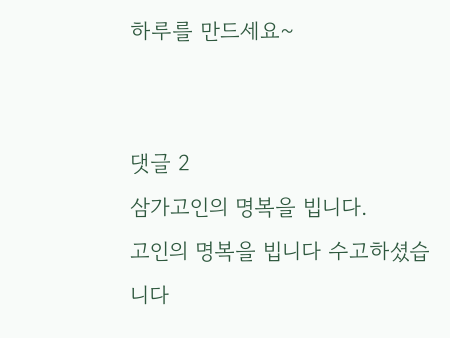하루를 만드세요~


댓글 2
삼가고인의 명복을 빕니다.
고인의 명복을 빕니다 수고하셨습니다